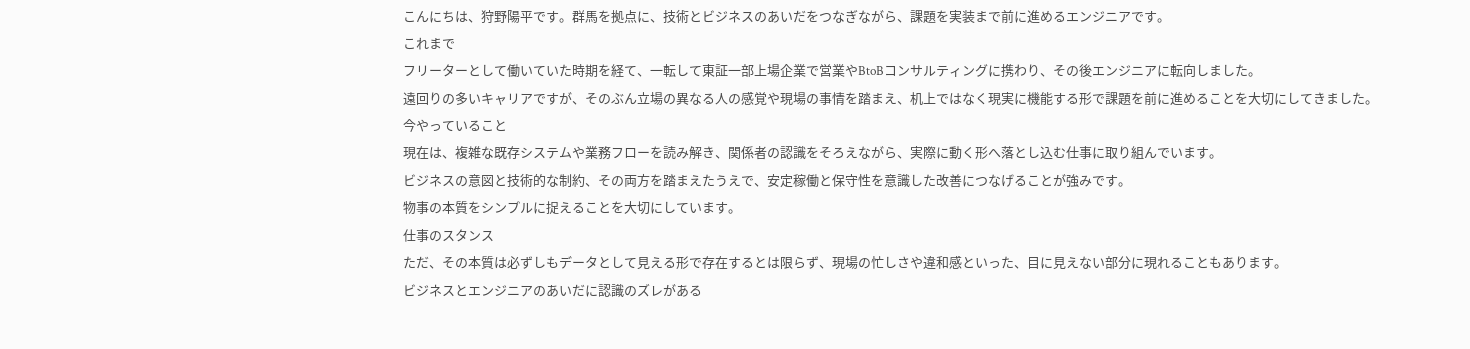こんにちは、狩野陽平です。群馬を拠点に、技術とビジネスのあいだをつなぎながら、課題を実装まで前に進めるエンジニアです。
これまで
フリーターとして働いていた時期を経て、一転して東証一部上場企業で営業やBtoBコンサルティングに携わり、その後エンジニアに転向しました。
遠回りの多いキャリアですが、そのぶん立場の異なる人の感覚や現場の事情を踏まえ、机上ではなく現実に機能する形で課題を前に進めることを大切にしてきました。
今やっていること
現在は、複雑な既存システムや業務フローを読み解き、関係者の認識をそろえながら、実際に動く形へ落とし込む仕事に取り組んでいます。
ビジネスの意図と技術的な制約、その両方を踏まえたうえで、安定稼働と保守性を意識した改善につなげることが強みです。
物事の本質をシンプルに捉えることを大切にしています。
仕事のスタンス
ただ、その本質は必ずしもデータとして見える形で存在するとは限らず、現場の忙しさや違和感といった、目に見えない部分に現れることもあります。
ビジネスとエンジニアのあいだに認識のズレがある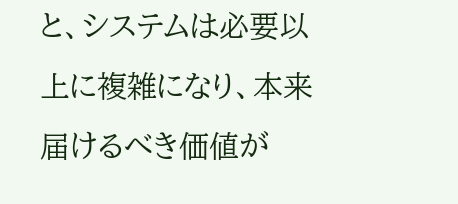と、システムは必要以上に複雑になり、本来届けるべき価値が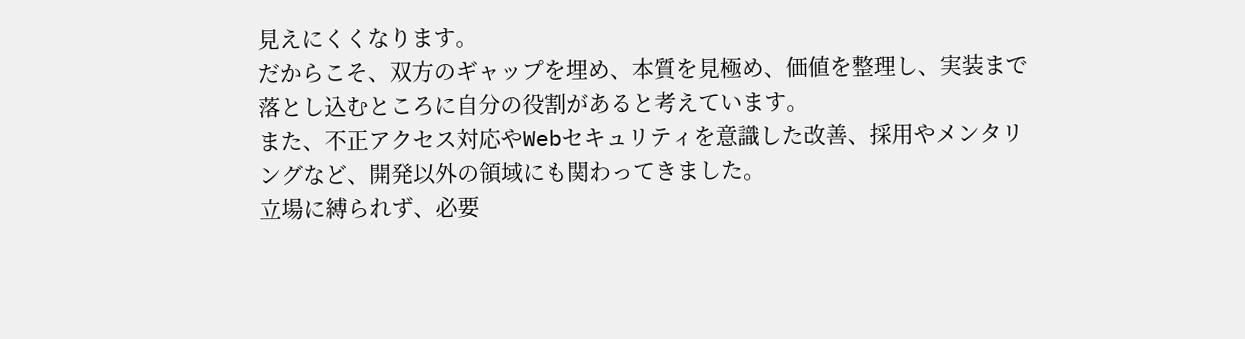見えにくくなります。
だからこそ、双方のギャップを埋め、本質を見極め、価値を整理し、実装まで落とし込むところに自分の役割があると考えています。
また、不正アクセス対応やWebセキュリティを意識した改善、採用やメンタリングなど、開発以外の領域にも関わってきました。
立場に縛られず、必要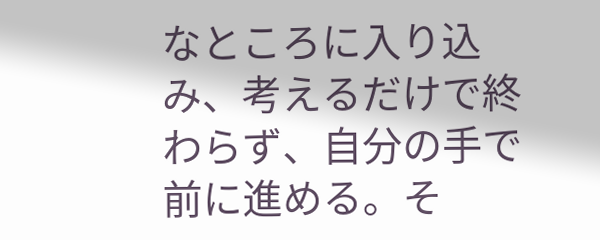なところに入り込み、考えるだけで終わらず、自分の手で前に進める。そ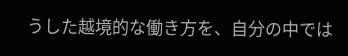うした越境的な働き方を、自分の中では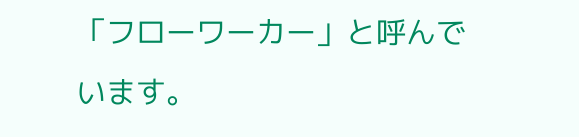「フローワーカー」と呼んでいます。